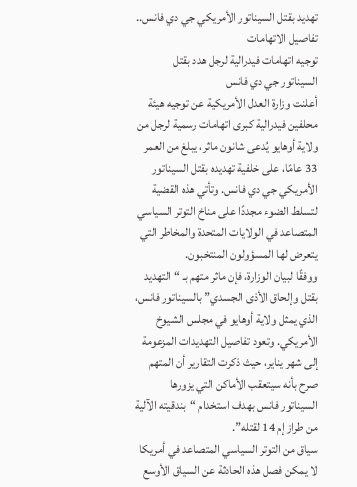تهديد بقتل السيناتور الأمريكي جي دي فانس.. تفاصيل الاتهامات
توجيه اتهامات فيدرالية لرجل هدد بقتل السيناتور جي دي فانس
أعلنت وزارة العدل الأمريكية عن توجيه هيئة محلفين فيدرالية كبرى اتهامات رسمية لرجل من ولاية أوهايو يُدعى شانون ماثر، يبلغ من العمر 33 عامًا، على خلفية تهديده بقتل السيناتور الأمريكي جي دي فانس. وتأتي هذه القضية لتسلط الضوء مجددًا على مناخ التوتر السياسي المتصاعد في الولايات المتحدة والمخاطر التي يتعرض لها المسؤولون المنتخبون.
ووفقًا لبيان الوزارة، فإن ماثر متهم بـ “التهديد بقتل وإلحاق الأذى الجسدي” بالسيناتور فانس، الذي يمثل ولاية أوهايو في مجلس الشيوخ الأمريكي. وتعود تفاصيل التهديدات المزعومة إلى شهر يناير، حيث ذكرت التقارير أن المتهم صرح بأنه سيتعقب الأماكن التي يزورها السيناتور فانس بهدف استخدام “بندقيته الآلية من طراز إم 14 لقتله”.
سياق من التوتر السياسي المتصاعد في أمريكا
لا يمكن فصل هذه الحادثة عن السياق الأوسع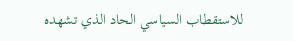للاستقطاب السياسي الحاد الذي تشهده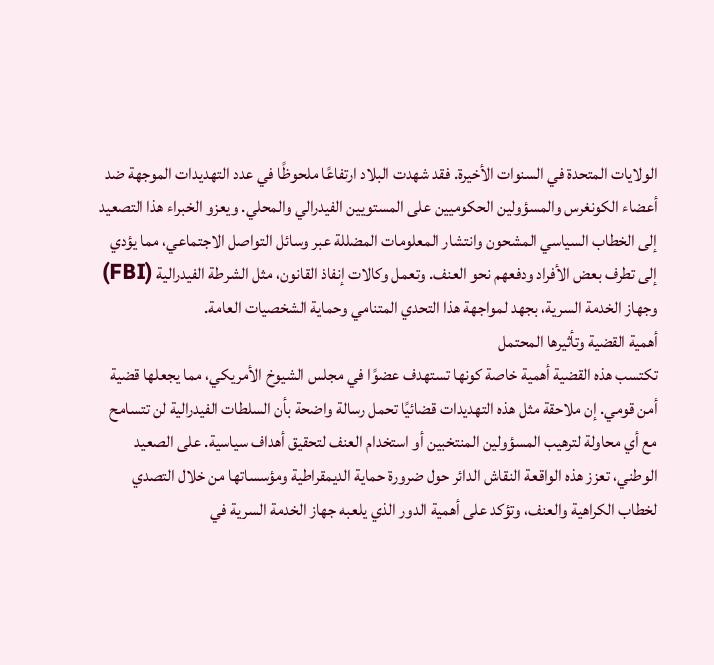الولايات المتحدة في السنوات الأخيرة. فقد شهدت البلاد ارتفاعًا ملحوظًا في عدد التهديدات الموجهة ضد أعضاء الكونغرس والمسؤولين الحكوميين على المستويين الفيدرالي والمحلي. ويعزو الخبراء هذا التصعيد إلى الخطاب السياسي المشحون وانتشار المعلومات المضللة عبر وسائل التواصل الاجتماعي، مما يؤدي إلى تطرف بعض الأفراد ودفعهم نحو العنف. وتعمل وكالات إنفاذ القانون، مثل الشرطة الفيدرالية (FBI) وجهاز الخدمة السرية، بجهد لمواجهة هذا التحدي المتنامي وحماية الشخصيات العامة.
أهمية القضية وتأثيرها المحتمل
تكتسب هذه القضية أهمية خاصة كونها تستهدف عضوًا في مجلس الشيوخ الأمريكي، مما يجعلها قضية أمن قومي. إن ملاحقة مثل هذه التهديدات قضائيًا تحمل رسالة واضحة بأن السلطات الفيدرالية لن تتسامح مع أي محاولة لترهيب المسؤولين المنتخبين أو استخدام العنف لتحقيق أهداف سياسية. على الصعيد الوطني، تعزز هذه الواقعة النقاش الدائر حول ضرورة حماية الديمقراطية ومؤسساتها من خلال التصدي لخطاب الكراهية والعنف، وتؤكد على أهمية الدور الذي يلعبه جهاز الخدمة السرية في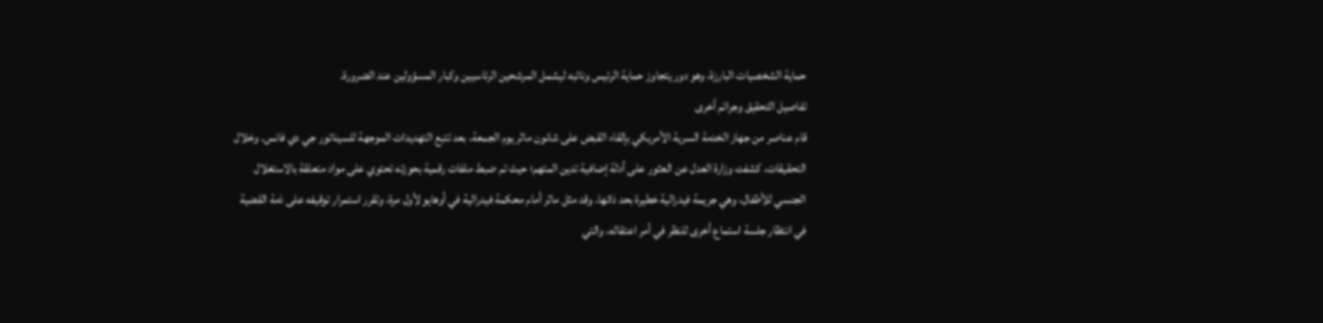حماية الشخصيات البارزة، وهو دور يتجاوز حماية الرئيس ونائبه ليشمل المرشحين الرئاسيين وكبار المسؤولين عند الضرورة.
تفاصيل التحقيق وجرائم أخرى
قام عناصر من جهاز الخدمة السرية الأمريكي بإلقاء القبض على شانون ماثر يوم الجمعة، بعد تتبع التهديدات الموجهة للسيناتور جي دي فانس. وخلال التحقيقات، كشفت وزارة العدل عن العثور على أدلة إضافية تدين المتهم؛ حيث تم ضبط ملفات رقمية بحوزته تحتوي على مواد متعلقة بالاستغلال الجنسي للأطفال، وهي جريمة فيدرالية خطيرة بحد ذاتها. وقد مثل ماثر أمام محكمة فيدرالية في أوهايو لأول مرة، وتقرر استمرار توقيفه على ذمة القضية في انتظار جلسة استماع أخرى للنظر في أمر اعتقاله، والتي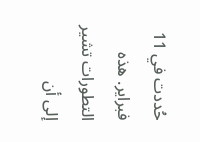حُددت في 11 فبراير. هذه التطورات تشير إلى أن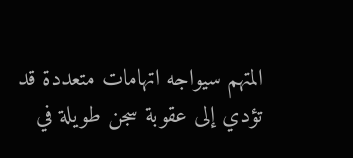المتهم سيواجه اتهامات متعددة قد تؤدي إلى عقوبة سجن طويلة في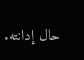حال إدانته.